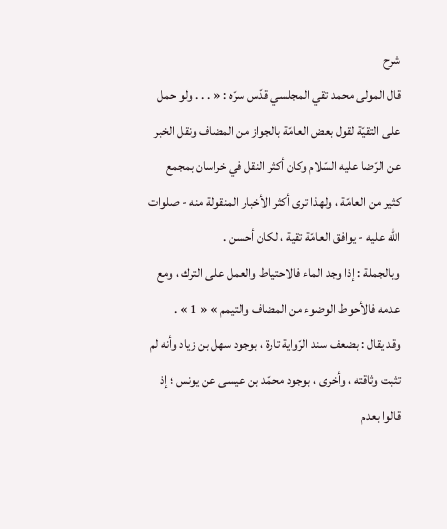شرح
قال المولى محمد تقي المجلسي قدّس سرّه : « . . . ولو حمل على التقيّة لقول بعض العامّة بالجواز من المضاف ونقل الخبر عن الرّضا عليه السّلام وكان أكثر النقل في خراسان بمجمع كثير من العامّة ، ولهذا ترى أكثر الأخبار المنقولة منه - صلوات اللّه عليه - يوافق العامّة تقية ، لكان أحسن .
وبالجملة : إذا وجد الماء فالاحتياط والعمل على الترك ، ومع عدمه فالأحوط الوضوء من المضاف والتيمم » « 1 » .
وقد يقال : بضعف سند الرّواية تارة ، بوجود سهل بن زياد وأنه لم تثبت وثاقته ، وأخرى ، بوجود محمّد بن عيسى عن يونس ؛ إذ قالوا بعدم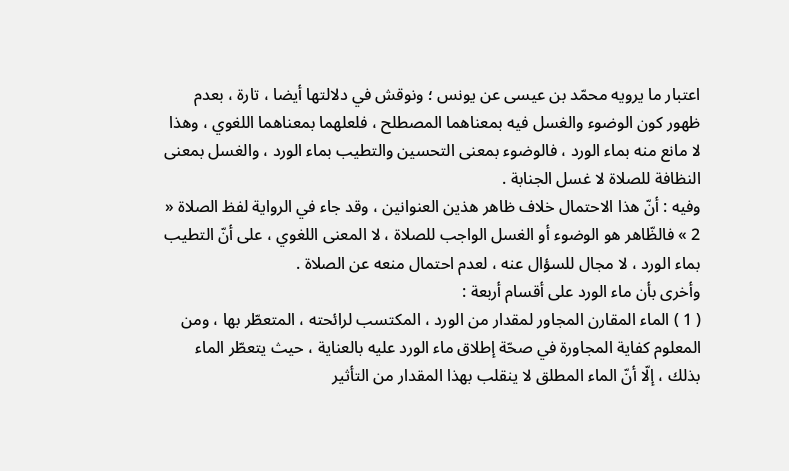اعتبار ما يرويه محمّد بن عيسى عن يونس ؛ ونوقش في دلالتها أيضا ، تارة ، بعدم ظهور كون الوضوء والغسل فيه بمعناهما المصطلح ، فلعلهما بمعناهما اللغوي ، وهذا لا مانع منه بماء الورد ، فالوضوء بمعنى التحسين والتطيب بماء الورد ، والغسل بمعنى النظافة للصلاة لا غسل الجنابة .
وفيه : أنّ هذا الاحتمال خلاف ظاهر هذين العنوانين ، وقد جاء في الرواية لفظ الصلاة « 2 » فالظّاهر هو الوضوء أو الغسل الواجب للصلاة ، لا المعنى اللغوي ، على أنّ التطيب بماء الورد ، لا مجال للسؤال عنه ، لعدم احتمال منعه عن الصلاة .
وأخرى بأن ماء الورد على أقسام أربعة :
( 1 ) الماء المقارن المجاور لمقدار من الورد ، المكتسب لرائحته ، المتعطّر بها ، ومن المعلوم كفاية المجاورة في صحّة إطلاق ماء الورد عليه بالعناية ، حيث يتعطّر الماء بذلك ، إلّا أنّ الماء المطلق لا ينقلب بهذا المقدار من التأثير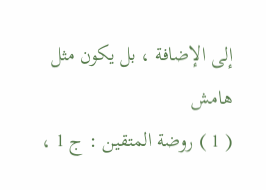إلى الإضافة ، بل يكون مثل
هامش
( 1 ) روضة المتقين : ج 1 ،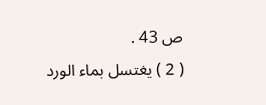ص 43 .
( 2 ) يغتسل بماء الورد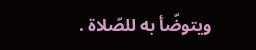ويتوضّأ به للصّلاة .